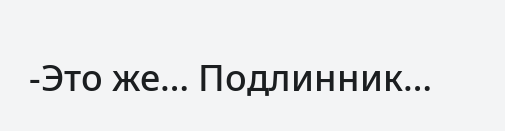-Это же… Подлинник…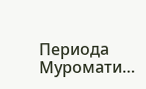Периода Муромати…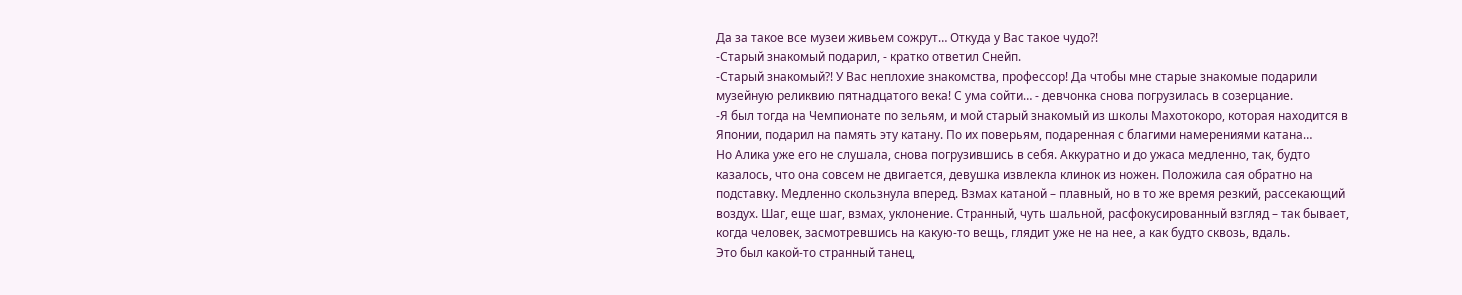Да за такое все музеи живьем сожрут… Откуда у Вас такое чудо?!
-Старый знакомый подарил, - кратко ответил Снейп.
-Старый знакомый?! У Вас неплохие знакомства, профессор! Да чтобы мне старые знакомые подарили музейную реликвию пятнадцатого века! С ума сойти… - девчонка снова погрузилась в созерцание.
-Я был тогда на Чемпионате по зельям, и мой старый знакомый из школы Махотокоро, которая находится в Японии, подарил на память эту катану. По их поверьям, подаренная с благими намерениями катана…
Но Алика уже его не слушала, снова погрузившись в себя. Аккуратно и до ужаса медленно, так, будто казалось, что она совсем не двигается, девушка извлекла клинок из ножен. Положила сая обратно на подставку. Медленно скользнула вперед. Взмах катаной – плавный, но в то же время резкий, рассекающий воздух. Шаг, еще шаг, взмах, уклонение. Странный, чуть шальной, расфокусированный взгляд – так бывает, когда человек, засмотревшись на какую-то вещь, глядит уже не на нее, а как будто сквозь, вдаль.
Это был какой-то странный танец,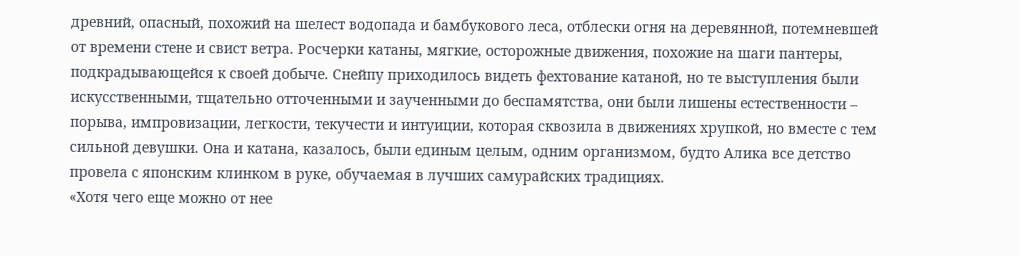древний, опасный, похожий на шелест водопада и бамбукового леса, отблески огня на деревянной, потемневшей от времени стене и свист ветра. Росчерки катаны, мягкие, осторожные движения, похожие на шаги пантеры, подкрадывающейся к своей добыче. Снейпу приходилось видеть фехтование катаной, но те выступления были искусственными, тщательно отточенными и заученными до беспамятства, они были лишены естественности – порыва, импровизации, легкости, текучести и интуиции, которая сквозила в движениях хрупкой, но вместе с тем сильной девушки. Она и катана, казалось, были единым целым, одним организмом, будто Алика все детство провела с японским клинком в руке, обучаемая в лучших самурайских традициях.
«Хотя чего еще можно от нее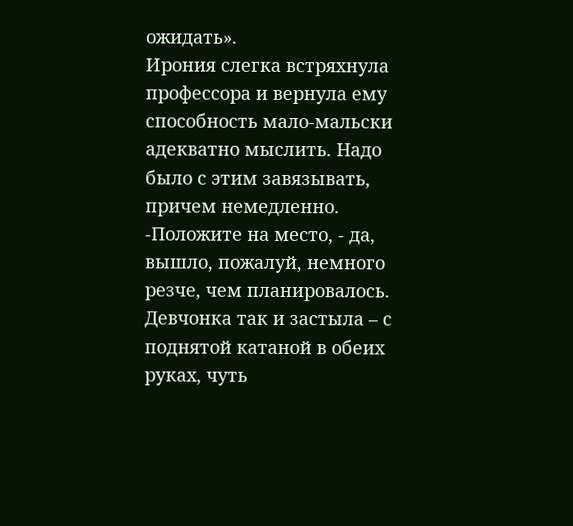ожидать».
Ирония слегка встряхнула профессора и вернула ему способность мало-мальски адекватно мыслить. Надо было с этим завязывать, причем немедленно.
-Положите на место, - да, вышло, пожалуй, немного резче, чем планировалось.
Девчонка так и застыла – с поднятой катаной в обеих руках, чуть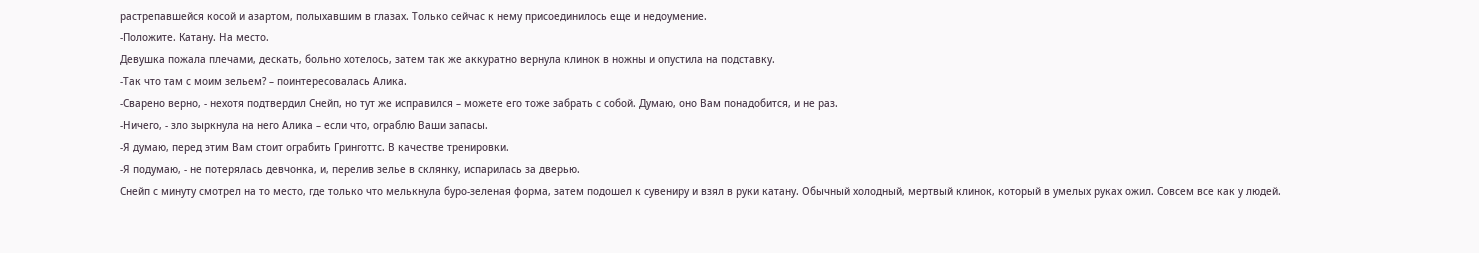растрепавшейся косой и азартом, полыхавшим в глазах. Только сейчас к нему присоединилось еще и недоумение.
-Положите. Катану. На место.
Девушка пожала плечами, дескать, больно хотелось, затем так же аккуратно вернула клинок в ножны и опустила на подставку.
-Так что там с моим зельем? – поинтересовалась Алика.
-Сварено верно, - нехотя подтвердил Снейп, но тут же исправился – можете его тоже забрать с собой. Думаю, оно Вам понадобится, и не раз.
-Ничего, - зло зыркнула на него Алика – если что, ограблю Ваши запасы.
-Я думаю, перед этим Вам стоит ограбить Гринготтс. В качестве тренировки.
-Я подумаю, - не потерялась девчонка, и, перелив зелье в склянку, испарилась за дверью.
Снейп с минуту смотрел на то место, где только что мелькнула буро-зеленая форма, затем подошел к сувениру и взял в руки катану. Обычный холодный, мертвый клинок, который в умелых руках ожил. Совсем все как у людей.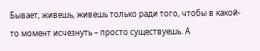Бывает, живешь, живешь только ради того, чтобы в какой-то момент исчезнуть – просто существуешь. А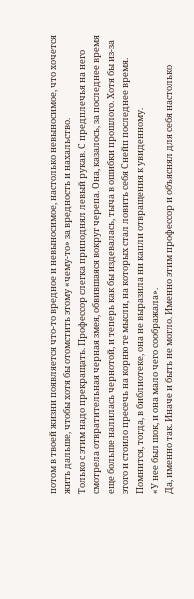потом в твоей жизни появляется что-то вредное и невыносимое, настолько невыносимое, что хочется жить дальше, чтобы хотя бы отомстить этому «чему-то» за вредность и нахальство.
Только с этим надо прекращать. Профессор слегка приподнял левый рукав. С предплечья на него смотрела отвратительная черная змея, обвившаяся вокруг черепа. Она, казалось, за последнее время еще больше налилась чернотой, и теперь как бы издевалась, тыча в ошибки прошлого. Хотя бы из-за этого и стоило пресечь на корню те мысли, на которых стал ловить себя Снейп последнее время.
Помнится, тогда, в библиотеке, она не выразила ни капли отвращения к увиденному.
«У нее был шок, и она мало чего соображала».
Да, именно так. Иначе и быть не могло. Именно этим профессор и объяснял для себя настолько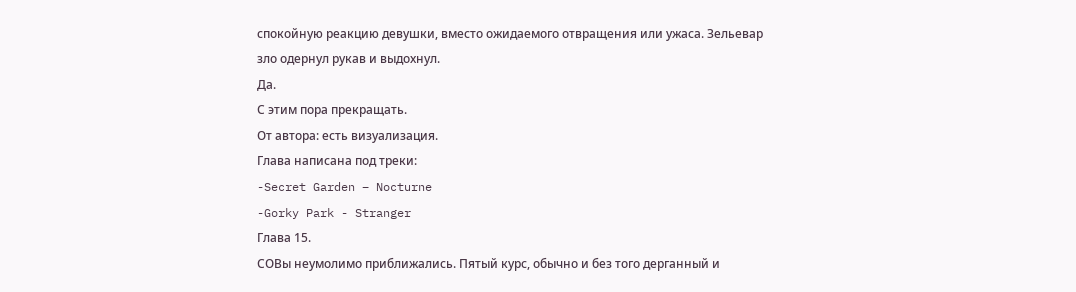спокойную реакцию девушки, вместо ожидаемого отвращения или ужаса. Зельевар зло одернул рукав и выдохнул.
Да.
С этим пора прекращать.
От автора: есть визуализация.
Глава написана под треки:
-Secret Garden – Nocturne
-Gorky Park - Stranger
Глава 15.
СОВы неумолимо приближались. Пятый курс, обычно и без того дерганный и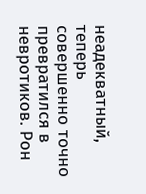неадекватный, теперь совершенно точно превратился в невротиков. Рон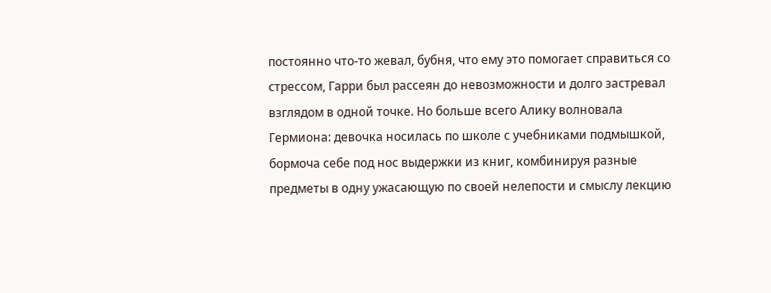постоянно что-то жевал, бубня, что ему это помогает справиться со стрессом, Гарри был рассеян до невозможности и долго застревал взглядом в одной точке. Но больше всего Алику волновала Гермиона: девочка носилась по школе с учебниками подмышкой, бормоча себе под нос выдержки из книг, комбинируя разные предметы в одну ужасающую по своей нелепости и смыслу лекцию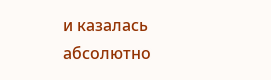и казалась абсолютно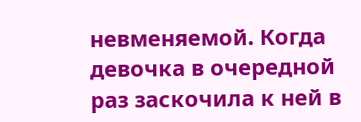невменяемой. Когда девочка в очередной раз заскочила к ней в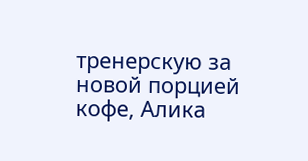тренерскую за новой порцией кофе, Алика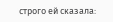строго ей сказала: